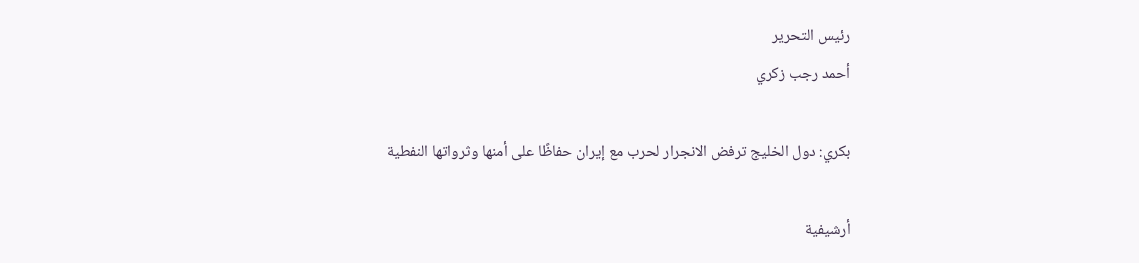رئيس التحرير
أحمد رجب زكري

بكري: دول الخليج ترفض الانجرار لحرب مع إيران حفاظًا على أمنها وثرواتها النفطية

أرشيفية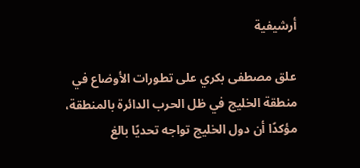أرشيفية

علق مصطفى بكري على تطورات الأوضاع في منطقة الخليج في ظل الحرب الدائرة بالمنطقة، مؤكدًا أن دول الخليج تواجه تحديًا بالغ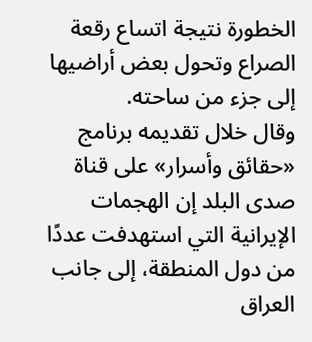الخطورة نتيجة اتساع رقعة الصراع وتحول بعض أراضيها إلى جزء من ساحته.
وقال خلال تقديمه برنامج «حقائق وأسرار» على قناة صدى البلد إن الهجمات الإيرانية التي استهدفت عددًا من دول المنطقة، إلى جانب العراق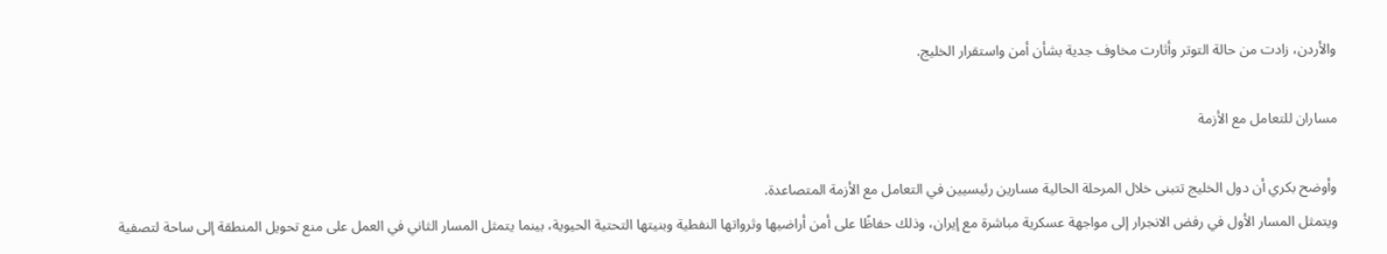والأردن، زادت من حالة التوتر وأثارت مخاوف جدية بشأن أمن واستقرار الخليج.

مساران للتعامل مع الأزمة

وأوضح بكري أن دول الخليج تتبنى خلال المرحلة الحالية مسارين رئيسيين في التعامل مع الأزمة المتصاعدة.
ويتمثل المسار الأول في رفض الانجرار إلى مواجهة عسكرية مباشرة مع إيران، وذلك حفاظًا على أمن أراضيها وثرواتها النفطية وبنيتها التحتية الحيوية، بينما يتمثل المسار الثاني في العمل على منع تحويل المنطقة إلى ساحة لتصفية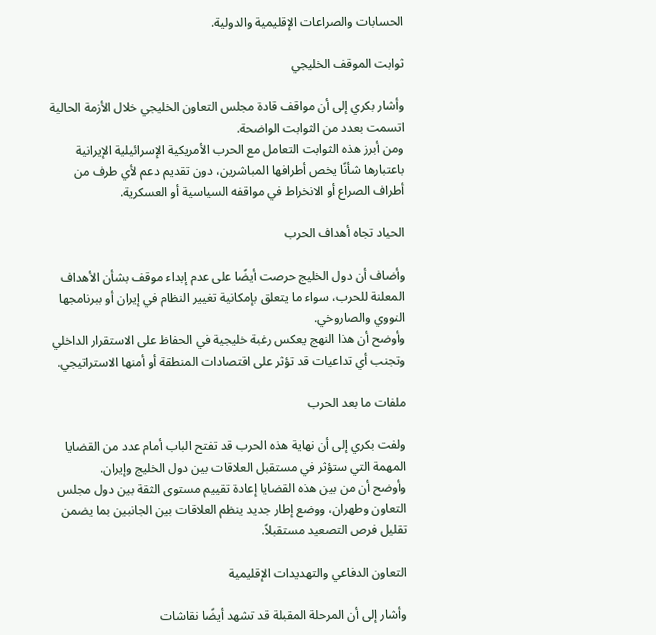الحسابات والصراعات الإقليمية والدولية.

ثوابت الموقف الخليجي

وأشار بكري إلى أن مواقف قادة مجلس التعاون الخليجي خلال الأزمة الحالية اتسمت بعدد من الثوابت الواضحة.
ومن أبرز هذه الثوابت التعامل مع الحرب الأمريكية الإسرائيلية الإيرانية باعتبارها شأنًا يخص أطرافها المباشرين، دون تقديم دعم لأي طرف من أطراف الصراع أو الانخراط في مواقفه السياسية أو العسكرية.

الحياد تجاه أهداف الحرب

وأضاف أن دول الخليج حرصت أيضًا على عدم إبداء موقف بشأن الأهداف المعلنة للحرب، سواء ما يتعلق بإمكانية تغيير النظام في إيران أو ببرنامجها النووي والصاروخي.
وأوضح أن هذا النهج يعكس رغبة خليجية في الحفاظ على الاستقرار الداخلي وتجنب أي تداعيات قد تؤثر على اقتصادات المنطقة أو أمنها الاستراتيجي.

ملفات ما بعد الحرب

ولفت بكري إلى أن نهاية هذه الحرب قد تفتح الباب أمام عدد من القضايا المهمة التي ستؤثر في مستقبل العلاقات بين دول الخليج وإيران.
وأوضح أن من بين هذه القضايا إعادة تقييم مستوى الثقة بين دول مجلس التعاون وطهران، ووضع إطار جديد ينظم العلاقات بين الجانبين بما يضمن تقليل فرص التصعيد مستقبلاً.

التعاون الدفاعي والتهديدات الإقليمية

وأشار إلى أن المرحلة المقبلة قد تشهد أيضًا نقاشات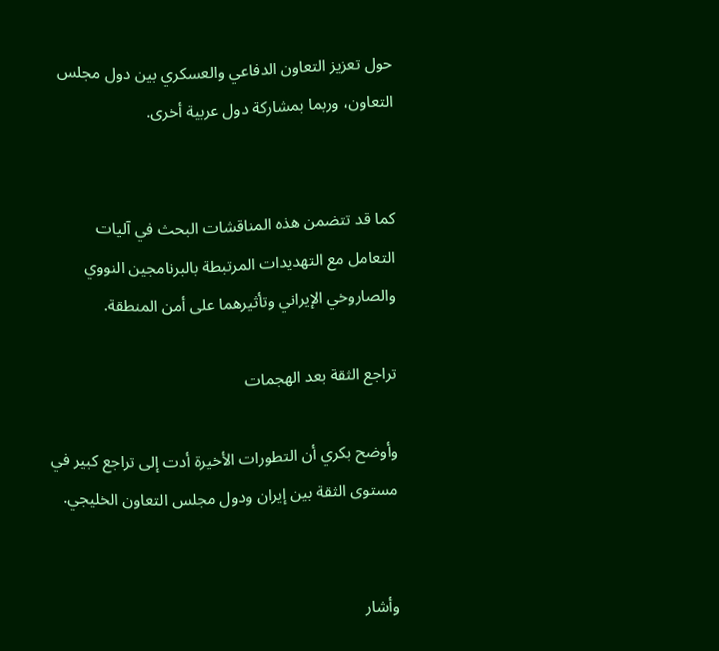حول تعزيز التعاون الدفاعي والعسكري بين دول مجلس التعاون، وربما بمشاركة دول عربية أخرى.


كما قد تتضمن هذه المناقشات البحث في آليات التعامل مع التهديدات المرتبطة بالبرنامجين النووي والصاروخي الإيراني وتأثيرهما على أمن المنطقة.

تراجع الثقة بعد الهجمات

وأوضح بكري أن التطورات الأخيرة أدت إلى تراجع كبير في مستوى الثقة بين إيران ودول مجلس التعاون الخليجي.


وأشار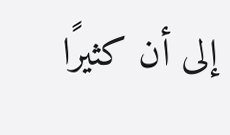إلى أن كثيرًا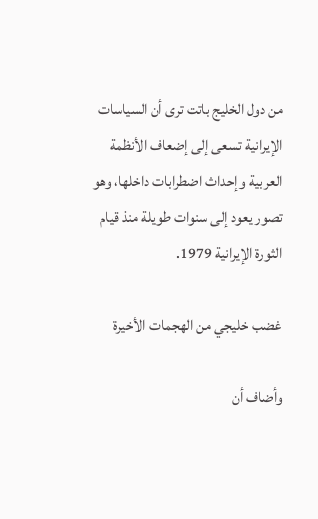من دول الخليج باتت ترى أن السياسات الإيرانية تسعى إلى إضعاف الأنظمة العربية وإحداث اضطرابات داخلها، وهو تصور يعود إلى سنوات طويلة منذ قيام الثورة الإيرانية 1979.

غضب خليجي من الهجمات الأخيرة

وأضاف أن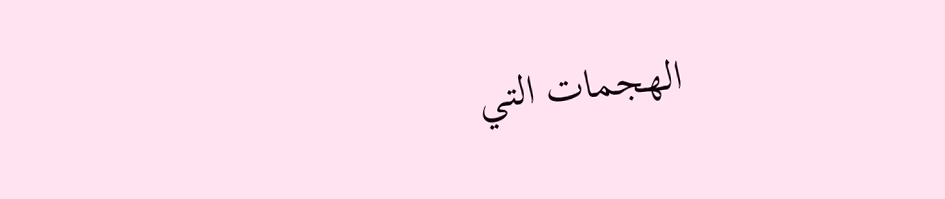الهجمات التي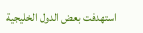استهدفت بعض الدول الخليجية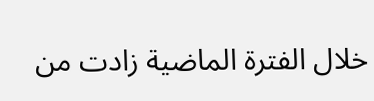خلال الفترة الماضية زادت من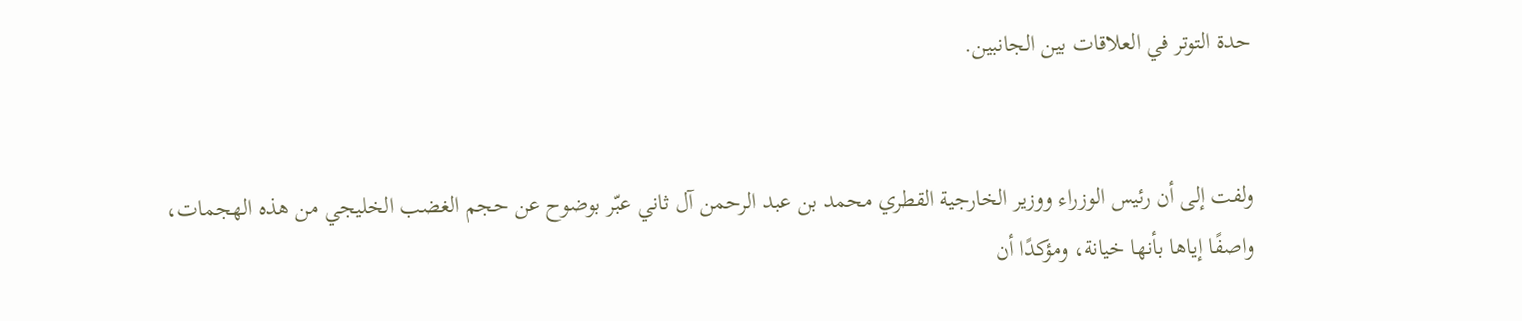حدة التوتر في العلاقات بين الجانبين.


ولفت إلى أن رئيس الوزراء ووزير الخارجية القطري محمد بن عبد الرحمن آل ثاني عبّر بوضوح عن حجم الغضب الخليجي من هذه الهجمات، واصفًا إياها بأنها خيانة، ومؤكدًا أن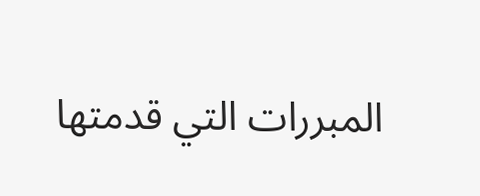المبررات التي قدمتها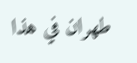طهران في هذا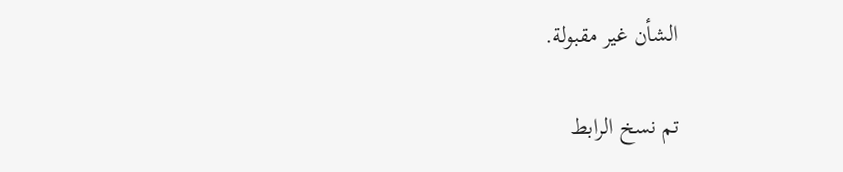الشأن غير مقبولة.

تم نسخ الرابط